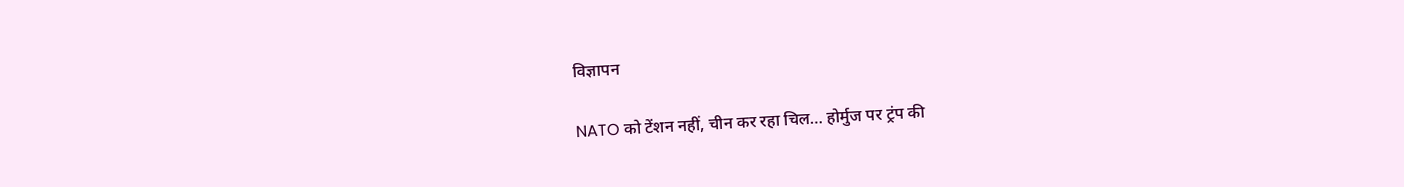विज्ञापन

NATO को टेंशन नहीं, चीन कर रहा चिल… होर्मुज पर ट्रंप की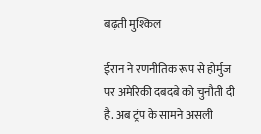बढ़ती मुश्किल

ईरान ने रणनीतिक रूप से होर्मुज पर अमेरिकी दबदबे को चुनौती दी है. अब ट्रंप के सामने असली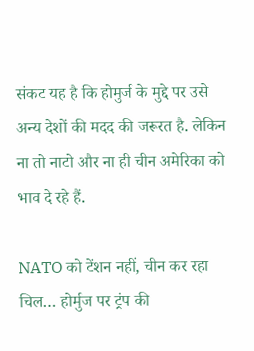संकट यह है कि होमुर्ज के मुद्दे पर उसे अन्य देशों की मदद की जरूरत है. लेकिन ना तो नाटो और ना ही चीन अमेरिका को भाव दे रहे हैं.

NATO को टेंशन नहीं, चीन कर रहा चिल… होर्मुज पर ट्रंप की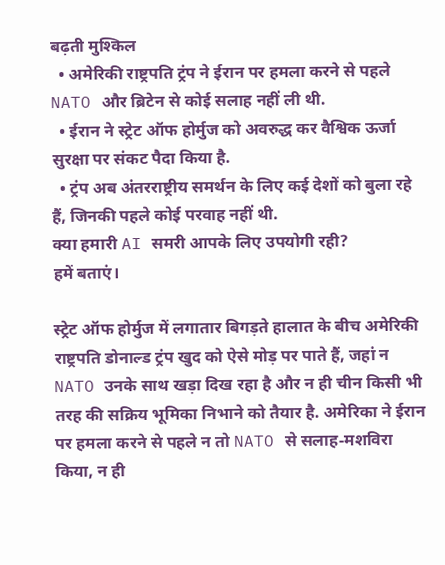बढ़ती मुश्किल
  • अमेरिकी राष्ट्रपति ट्रंप ने ईरान पर हमला करने से पहले NATO और ब्रिटेन से कोई सलाह नहीं ली थी.
  • ईरान ने स्ट्रेट ऑफ होर्मुज को अवरुद्ध कर वैश्विक ऊर्जा सुरक्षा पर संकट पैदा किया है.
  • ट्रंप अब अंतरराष्ट्रीय समर्थन के लिए कई देशों को बुला रहे हैं, जिनकी पहले कोई परवाह नहीं थी.
क्या हमारी AI समरी आपके लिए उपयोगी रही?
हमें बताएं।

स्ट्रेट ऑफ होर्मुज में लगातार बिगड़ते हालात के बीच अमेरिकी राष्ट्रपति डोनाल्ड ट्रंप खुद को ऐसे मोड़ पर पाते हैं, जहां न NATO उनके साथ खड़ा दिख रहा है और न ही चीन किसी भी तरह की सक्रिय भूमिका निभाने को तैयार है. अमेरिका ने ईरान पर हमला करने से पहले न तो NATO से सलाह‑मशविरा किया, न ही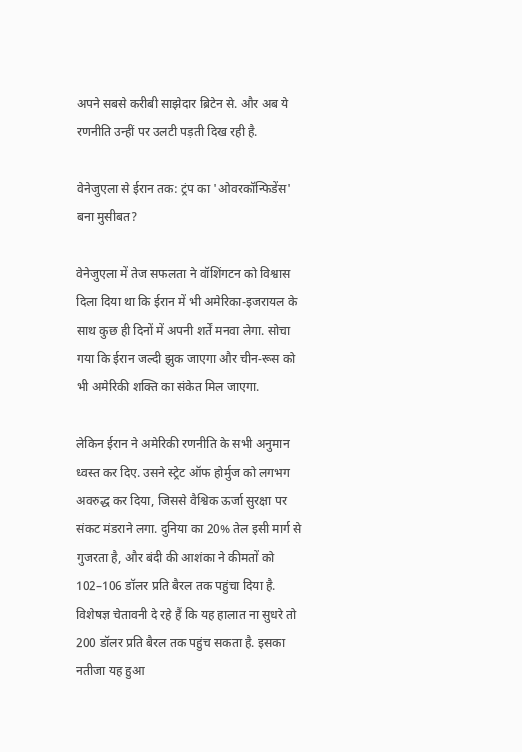अपने सबसे करीबी साझेदार ब्रिटेन से. और अब ये रणनीति उन्हीं पर उलटी पड़ती दिख रही है.

वेनेजुएला से ईरान तक: ट्रंप का 'ओवरकॉन्फिडेंस' बना मुसीबत?

वेनेजुएला में तेज सफलता ने वॉशिंगटन को विश्वास दिला दिया था कि ईरान में भी अमेरिका-इजरायल के साथ कुछ ही दिनों में अपनी शर्तें मनवा लेगा. सोचा गया कि ईरान जल्दी झुक जाएगा और चीन‑रूस को भी अमेरिकी शक्ति का संकेत मिल जाएगा.

लेकिन ईरान ने अमेरिकी रणनीति के सभी अनुमान ध्वस्त कर दिए. उसने स्ट्रेट ऑफ होर्मुज को लगभग अवरुद्ध कर दिया, जिससे वैश्विक ऊर्जा सुरक्षा पर संकट मंडराने लगा. दुनिया का 20% तेल इसी मार्ग से गुजरता है, और बंदी की आशंका ने कीमतों को 102–106 डॉलर प्रति बैरल तक पहुंचा दिया है. विशेषज्ञ चेतावनी दे रहे हैं कि यह हालात ना सुधरे तो 200 डॉलर प्रति बैरल तक पहुंच सकता है. इसका नतीजा यह हुआ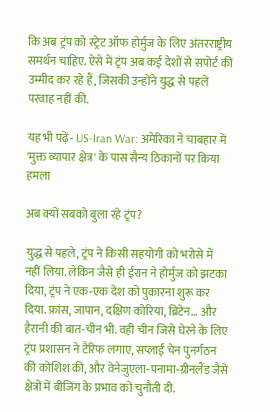कि अब ट्रंप को स्ट्रेट ऑफ होर्मुज के लिए अंतरराष्ट्रीय समर्थन चाहिए. ऐसे में ट्रंप अब कई देशों से सपोर्ट की उम्मीद कर रहे हैं, जिसकी उन्होंने युद्ध से पहले परवाह नहीं की.

यह भी पढ़ें- US-Iran War: अमेरिका ने चाबहार में 'मुक्त व्यापार क्षेत्र' के पास सैन्य ठिकानों पर किया हमला

अब क्यों सबको बुला रहे ट्रंप?

युद्ध से पहले, ट्रंप ने किसी सहयोगी को भरोसे में नहीं लिया. लेकिन जैसे ही ईरान ने होर्मुज को झटका दिया, ट्रंप ने एक‑एक देश को पुकारना शुरू कर दिया. फ्रांस, जापान, दक्षिण कोरिया, ब्रिटेन… और हैरानी की बात-चीन भी. वही चीन जिसे घेरने के लिए ट्रंप प्रशासन ने टैरिफ लगाए, सप्लाई चेन पुनर्गठन की कोशिश की, और वेनेजुएला‑पनामा‑ग्रीनलैंड जैसे क्षेत्रों में बीजिंग के प्रभाव को चुनौती दी.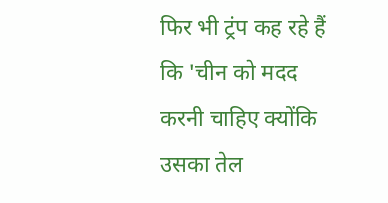फिर भी ट्रंप कह रहे हैं कि 'चीन को मदद करनी चाहिए क्योंकि उसका तेल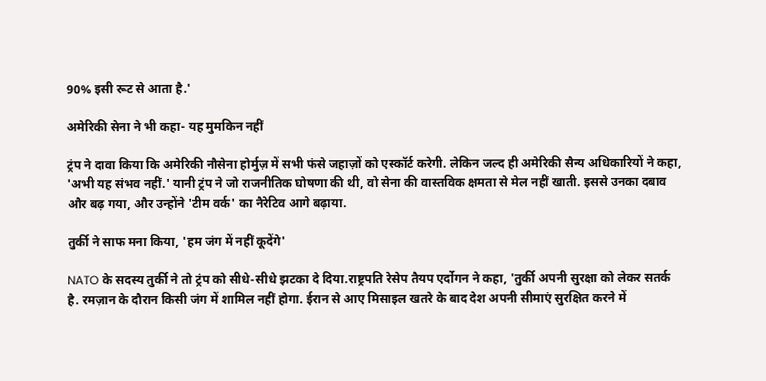90% इसी रूट से आता है.'

अमेरिकी सेना ने भी कहा- यह मुमकिन नहीं

ट्रंप ने दावा किया कि अमेरिकी नौसेना होर्मुज़ में सभी फंसे जहाज़ों को एस्कॉर्ट करेगी. लेकिन जल्द ही अमेरिकी सैन्य अधिकारियों ने कहा, 'अभी यह संभव नहीं.' यानी ट्रंप ने जो राजनीतिक घोषणा की थी, वो सेना की वास्तविक क्षमता से मेल नहीं खाती. इससे उनका दबाव और बढ़ गया, और उन्होंने 'टीम वर्क' का नैरेटिव आगे बढ़ाया.

तुर्की ने साफ मना किया, 'हम जंग में नहीं कूदेंगे'

NATO के सदस्य तुर्की ने तो ट्रंप को सीधे‑सीधे झटका दे दिया.राष्ट्रपति रेसेप तैयप एर्दोगन ने कहा, 'तुर्की अपनी सुरक्षा को लेकर सतर्क है. रमज़ान के दौरान किसी जंग में शामिल नहीं होगा. ईरान से आए मिसाइल खतरे के बाद देश अपनी सीमाएं सुरक्षित करने में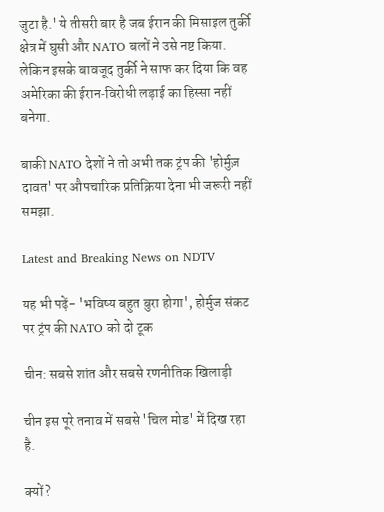जुटा है.' ये तीसरी बार है जब ईरान की मिसाइल तुर्की क्षेत्र में घुसी और NATO बलों ने उसे नष्ट किया. लेकिन इसके बावजूद तुर्की ने साफ कर दिया कि वह अमेरिका की ईरान‑विरोधी लड़ाई का हिस्सा नहीं बनेगा.

बाकी NATO देशों ने तो अभी तक ट्रंप की 'होर्मुज़ दावत' पर औपचारिक प्रतिक्रिया देना भी जरूरी नहीं समझा.

Latest and Breaking News on NDTV

यह भी पढ़ें- 'भविष्य बहुत बुरा होगा', होर्मुज संकट पर ट्रंप की NATO को दो टूक

चीन: सबसे शांत और सबसे रणनीतिक खिलाड़ी

चीन इस पूरे तनाव में सबसे 'चिल मोड' में दिख रहा है.

क्यों?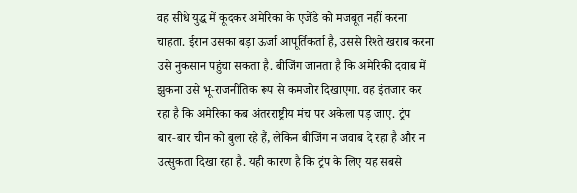वह सीधे युद्ध में कूदकर अमेरिका के एजेंडे को मजबूत नहीं करना चाहता. ईरान उसका बड़ा ऊर्जा आपूर्तिकर्ता है, उससे रिश्ते खराब करना उसे नुकसान पहुंचा सकता है. बीजिंग जानता है कि अमेरिकी दवाब में झुकना उसे भू‑राजनीतिक रूप से कमजोर दिखाएगा. वह इंतजार कर रहा है कि अमेरिका कब अंतरराष्ट्रीय मंच पर अकेला पड़ जाए. ट्रंप बार‑बार चीन को बुला रहे हैं, लेकिन बीजिंग न जवाब दे रहा है और न उत्सुकता दिखा रहा है. यही कारण है कि ट्रंप के लिए यह सबसे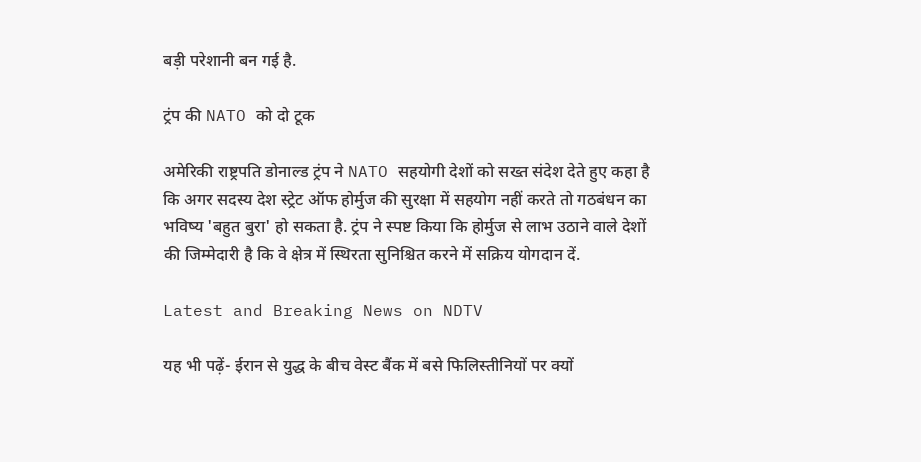बड़ी परेशानी बन गई है.

ट्रंप की NATO को दो टूक

अमेरिकी राष्ट्रपति डोनाल्ड ट्रंप ने NATO सहयोगी देशों को सख्त संदेश देते हुए कहा है कि अगर सदस्य देश स्ट्रेट ऑफ होर्मुज की सुरक्षा में सहयोग नहीं करते तो गठबंधन का भविष्य 'बहुत बुरा' हो सकता है. ट्रंप ने स्पष्ट किया कि होर्मुज से लाभ उठाने वाले देशों की जिम्मेदारी है कि वे क्षेत्र में स्थिरता सुनिश्चित करने में सक्रिय योगदान दें.

Latest and Breaking News on NDTV

यह भी पढ़ें- ईरान से युद्ध के बीच वेस्ट बैंक में बसे फिलिस्तीनियों पर क्यों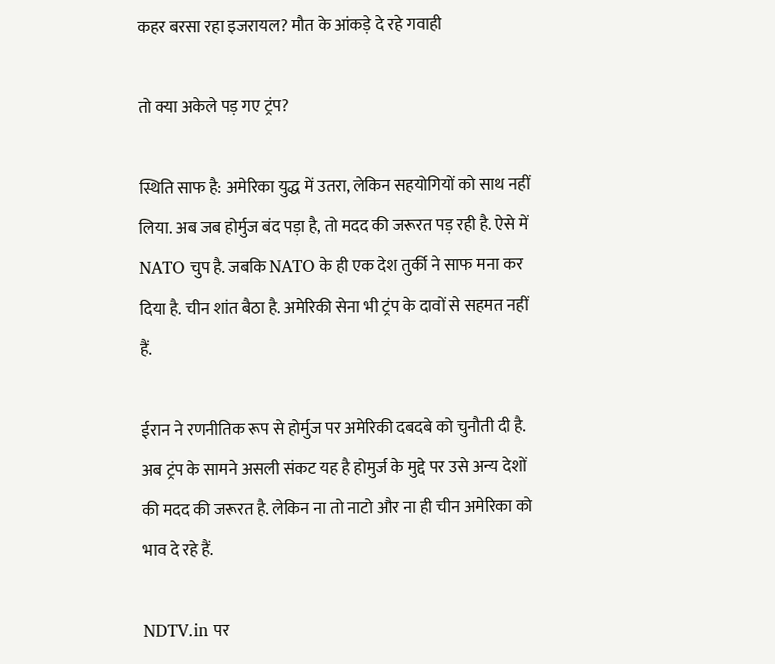कहर बरसा रहा इजरायल? मौत के आंकड़े दे रहे गवाही

तो क्या अकेले पड़ गए ट्रंप?

स्थिति साफ है: अमेरिका युद्ध में उतरा, लेकिन सहयोगियों को साथ नहीं लिया. अब जब होर्मुज बंद पड़ा है, तो मदद की जरूरत पड़ रही है. ऐसे में NATO चुप है. जबकि NATO के ही एक देश तुर्की ने साफ मना कर दिया है. चीन शांत बैठा है. अमेरिकी सेना भी ट्रंप के दावों से सहमत नहीं हैं.

ईरान ने रणनीतिक रूप से होर्मुज पर अमेरिकी दबदबे को चुनौती दी है. अब ट्रंप के सामने असली संकट यह है होमुर्ज के मुद्दे पर उसे अन्य देशों की मदद की जरूरत है. लेकिन ना तो नाटो और ना ही चीन अमेरिका को भाव दे रहे हैं.

NDTV.in पर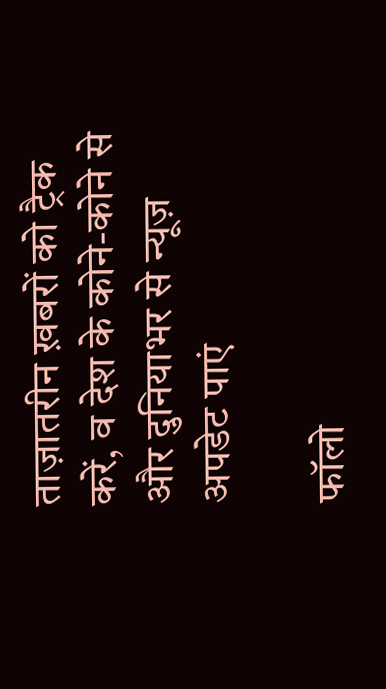ताज़ातरीन ख़बरों को ट्रैक करें, व देश के कोने-कोने से और दुनियाभर से न्यूज़ अपडेट पाएं

फॉलो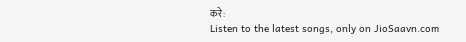करे:
Listen to the latest songs, only on JioSaavn.com